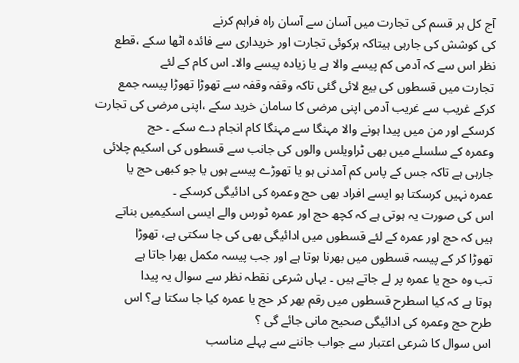آج کل ہر قسم کی تجارت میں آسان سے آسان راہ فراہم کرنے
کی کوشش کی جارہی ہیتاکہ ہرکوئی تجارت اور خریداری سے فائدہ اٹھا سکے ،قطع
نظر اس سے کہ آدمی کم پیسے والا ہے یا زیادہ پیسے والا۔ اس کام کے لئے
تجارت میں قسطوں کی بیع لائی گئی تاکہ وقفہ وقفہ سے تھوڑا تھوڑا پیسہ جمع
کرکے غریب سے غریب آدمی اپنی مرضی کا سامان خرید سکے ،اپنی مرضی کی تجارت
کرسکے اور من میں پیدا ہونے والا مہنگا سے مہنگا کام انجام دے سکے ۔ حج
وعمرہ کے سلسلے میں بھی ٹراویلس والوں کی جانب سے قسطوں کی اسکیم چلائی
جارہی ہے تاکہ جس کے پاس کم آمدنی ہو یا تھوڑے پیسے ہوں یا جو کبھی حج یا
عمرہ نہیں کرسکتا ہو ایسے افراد بھی حج وعمرہ کی ادائیگی کرسکے ۔
اس کی صورت یہ ہوتی ہے کہ کچھ حج اور عمرہ ٹورس والے ایسی اسکیمیں بناتے
ہیں کہ حج اور عمرہ کے لئے قسطوں میں ادائیگی بھی کی جا سکتی ہے، تھوڑا
تھوڑا کر کے پیسہ قسطوں میں بھرنا ہوتا ہے اور جب پیسہ مکمل بھرا جاتا ہے
تب وہ حج یا عمرہ پر لے جاتے ہیں ۔ یہاں شرعی نقطہ نظر سے سوال یہ پیدا
ہوتا ہے کہ کیا اسطرح قسطوں میں رقم بھر کر حج یا عمرہ کیا جا سکتا ہے؟ اس
طرح حج وعمرہ کی ادائیگی صحیح مانی جائے گی ؟
اس سوال کا شرعی اعتبار سے جواب جاننے سے پہلے مناسب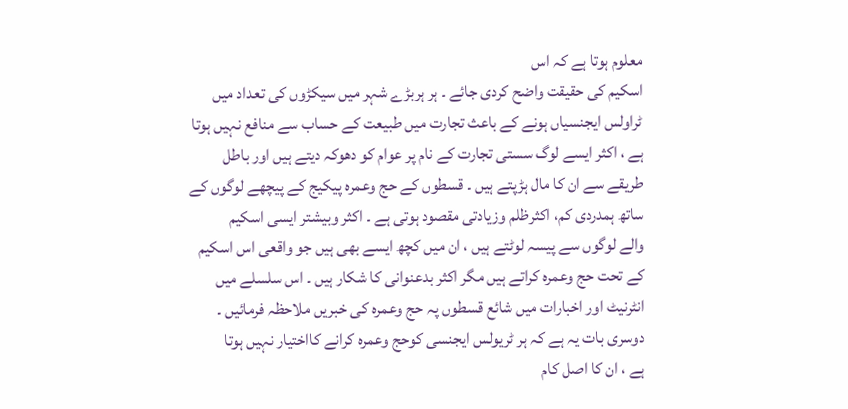معلوم ہوتا ہے کہ اس
اسکیم کی حقیقت واضح کردی جائے ۔ ہر ہربڑے شہر میں سیکڑوں کی تعداد میں
ٹراولس ایجنسیاں ہونے کے باعث تجارت میں طبیعت کے حساب سے منافع نہیں ہوتا
ہے ، اکثر ایسے لوگ سستی تجارت کے نام پر عوام کو دھوکہ دیتے ہیں اور باطل
طریقے سے ان کا مال ہڑپتے ہیں ۔ قسطوں کے حج وعمرہ پیکیج کے پیچھے لوگوں کے
ساتھ ہمدردی کم، اکثرظلم وزیادتی مقصود ہوتی ہے ۔ اکثر وبیشتر ایسی اسکیم
والے لوگوں سے پیسہ لوٹتے ہیں ، ان میں کچھ ایسے بھی ہیں جو واقعی اس اسکیم
کے تحت حج وعمرہ کراتے ہیں مگر اکثر بدعنوانی کا شکار ہیں ۔ اس سلسلے میں
انٹرنیٹ اور اخبارات میں شائع قسطوں پہ حج وعمرہ کی خبریں ملاحظہ فرمائیں ۔
دوسری بات یہ ہے کہ ہر ٹریولس ایجنسی کوحج وعمرہ کرانے کااختیار نہیں ہوتا
ہے ، ان کا اصل کام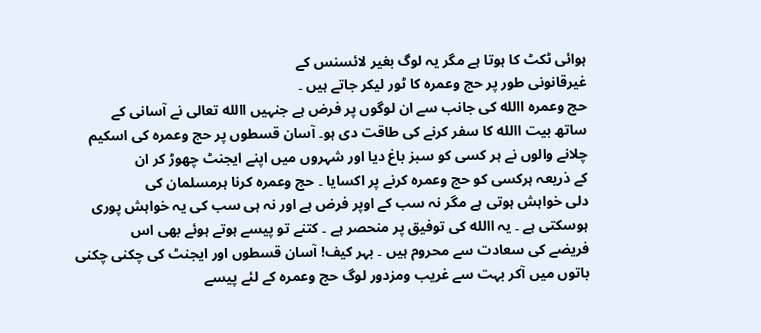ہوائی ٹکٹ کا ہوتا ہے مگر یہ لوگ بغیر لائسنس کے
غیرقانونی طور پر حج وعمرہ کا ٹور لیکر جاتے ہیں ۔
حج وعمرہ االله کی جانب سے ان لوگوں پر فرض ہے جنہیں االله تعالی نے آسانی کے
ساتھ بیت االله کا سفر کرنے کی طاقت دی ہو۔ آسان قسطوں پر حج وعمرہ کی اسکیم
چلانے والوں نے ہر کسی کو سبز باغ دیا اور شہروں میں اپنے ایجنٹ چھوڑ کر ان
کے ذریعہ ہرکسی کو حج وعمرہ کرنے پر اکسایا ۔ حج وعمرہ کرنا ہرمسلمان کی
دلی خواہش ہوتی ہے مگر نہ سب کے اوپر فرض ہے اور نہ ہی سب کی یہ خواہش پوری
ہوسکتی ہے ۔ یہ االله کی توفیق پر منحصر ہے ۔ کتنے تو پیسے ہوتے ہوئے بھی اس
فریضے کی سعادت سے محروم ہیں ۔ بہر کیف! آسان قسطوں اور ایجنٹ کی چکنی چکنی
باتوں میں آکر بہت سے غریب ومزدور لوگ حج وعمرہ کے لئے پیسے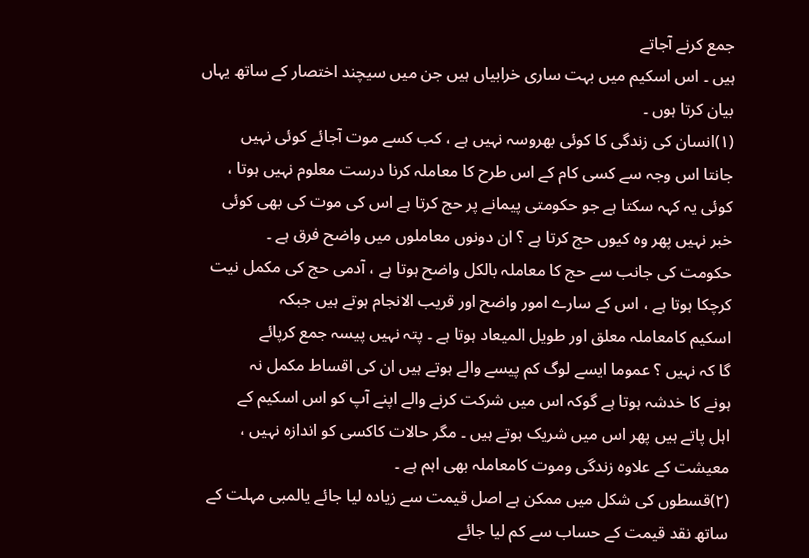جمع کرنے آجاتے
ہیں ۔ اس اسکیم میں بہت ساری خرابیاں ہیں جن میں سیچند اختصار کے ساتھ یہاں
بیان کرتا ہوں ۔
(۱)انسان کی زندگی کا کوئی بھروسہ نہیں ہے ، کب کسے موت آجائے کوئی نہیں
جانتا اس وجہ سے کسی کام کے اس طرح کا معاملہ کرنا درست معلوم نہیں ہوتا ،
کوئی یہ کہہ سکتا ہے جو حکومتی پیمانے پر حج کرتا ہے اس کی موت کی بھی کوئی
خبر نہیں پھر وہ کیوں حج کرتا ہے ؟ ان دونوں معاملوں میں واضح فرق ہے ۔
حکومت کی جانب سے حج کا معاملہ بالکل واضح ہوتا ہے ، آدمی حج کی مکمل نیت
کرچکا ہوتا ہے ، اس کے سارے امور واضح اور قریب الانجام ہوتے ہیں جبکہ
اسکیم کامعاملہ معلق اور طویل المیعاد ہوتا ہے ۔ پتہ نہیں پیسہ جمع کرپائے
گا کہ نہیں ؟ عموما ایسے لوگ کم پیسے والے ہوتے ہیں ان کی اقساط مکمل نہ
ہونے کا خدشہ ہوتا ہے گوکہ اس میں شرکت کرنے والے اپنے آپ کو اس اسکیم کے
اہل پاتے ہیں پھر اس میں شریک ہوتے ہیں ۔ مگر حالات کاکسی کو اندازہ نہیں ،
معیشت کے علاوہ زندگی وموت کامعاملہ بھی اہم ہے ۔
(۲)قسطوں کی شکل میں ممکن ہے اصل قیمت سے زیادہ لیا جائے یالمبی مہلت کے
ساتھ نقد قیمت کے حساب سے کم لیا جائے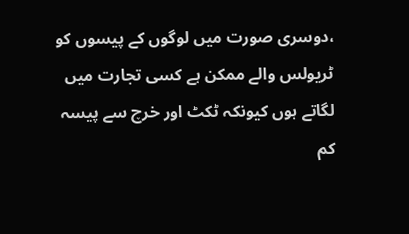،دوسری صورت میں لوگوں کے پیسوں کو
ٹریولس والے ممکن ہے کسی تجارت میں لگاتے ہوں کیونکہ ٹکٹ اور خرچ سے پیسہ
کم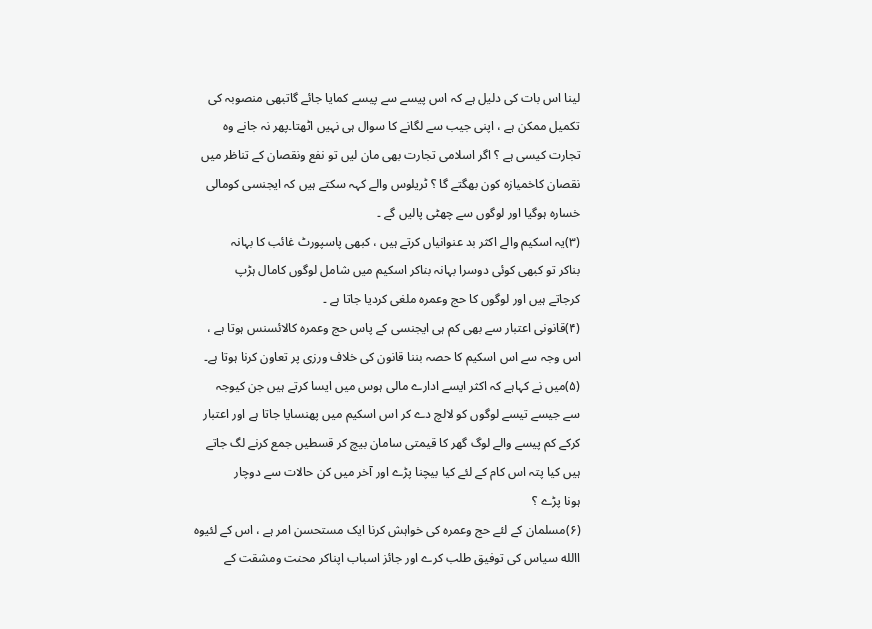لینا اس بات کی دلیل ہے کہ اس پیسے سے پیسے کمایا جائے گاتبھی منصوبہ کی
تکمیل ممکن ہے ، اپنی جیب سے لگانے کا سوال ہی نہیں اٹھتا۔پھر نہ جانے وہ
تجارت کیسی ہے ؟ اگر اسلامی تجارت بھی مان لیں تو نفع ونقصان کے تناظر میں
نقصان کاخمیازہ کون بھگتے گا ؟ ٹریلوس والے کہہ سکتے ہیں کہ ایجنسی کومالی
خسارہ ہوگیا اور لوگوں سے چھٹی پالیں گے ۔
(۳)یہ اسکیم والے اکثر بد عنوانیاں کرتے ہیں ، کبھی پاسپورٹ غائب کا بہانہ
بناکر تو کبھی کوئی دوسرا بہانہ بناکر اسکیم میں شامل لوگوں کامال ہڑپ
کرجاتے ہیں اور لوگوں کا حج وعمرہ ملغی کردیا جاتا ہے ۔
(۴)قانونی اعتبار سے بھی کم ہی ایجنسی کے پاس حج وعمرہ کالائسنس ہوتا ہے ،
اس وجہ سے اس اسکیم کا حصہ بننا قانون کی خلاف ورزی پر تعاون کرنا ہوتا ہے۔
(۵)میں نے کہاہے کہ اکثر ایسے ادارے مالی ہوس میں ایسا کرتے ہیں جن کیوجہ
سے جیسے تیسے لوگوں کو لالچ دے کر اس اسکیم میں پھنسایا جاتا ہے اور اعتبار
کرکے کم پیسے والے لوگ گھر کا قیمتی سامان بیچ کر قسطیں جمع کرنے لگ جاتے
ہیں کیا پتہ اس کام کے لئے کیا بیچنا پڑے اور آخر میں کن حالات سے دوچار
ہونا پڑے ؟
(۶)مسلمان کے لئے حج وعمرہ کی خواہش کرنا ایک مستحسن امر ہے ، اس کے لئیوہ
االله سیاس کی توفیق طلب کرے اور جائز اسباب اپناکر محنت ومشقت کے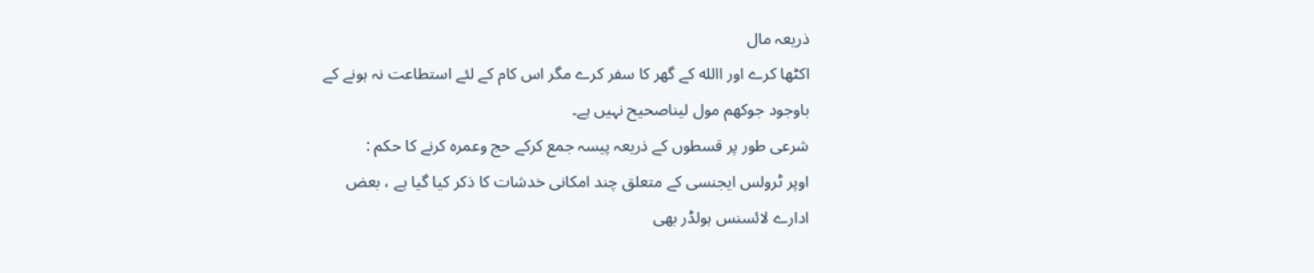ذریعہ مال
اکٹھا کرے اور االله کے گھر کا سفر کرے مگر اس کام کے لئے استطاعت نہ ہونے کے
باوجود جوکھم مول لیناصحیح نہیں ہے۔
شرعی طور پر قسطوں کے ذریعہ پیسہ جمع کرکے حج وعمرہ کرنے کا حکم :
اوپر ٹرولس ایجنسی کے متعلق چند امکانی خدشات کا ذکر کیا گیا ہے ، بعض
ادارے لائسنس ہولڈر بھی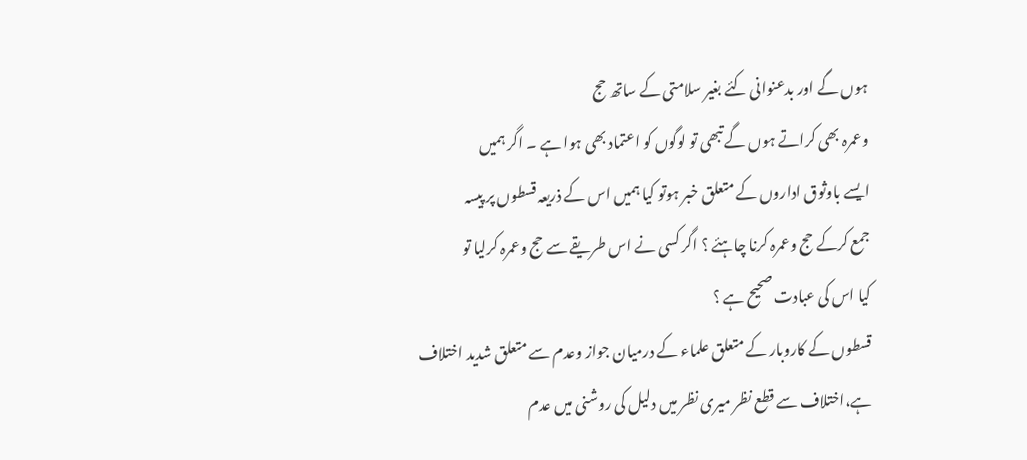ہوں گے اور بدعنوانی کئے بغیر سلامتی کے ساتھ حج
وعمرہ بھی کراتے ہوں گے تبھی تو لوگوں کو اعتماد بھی ہوا ہے ۔ اگر ہمیں
ایسے باوثوق اداروں کے متعلق خبر ہوتو کیا ہمیں اس کے ذریعہ قسطوں پر پیسہ
جمع کرکے حج وعمرہ کرنا چاہئے ؟ اگر کسی نے اس طریقے سے حج وعمرہ کرلیا تو
کیا اس کی عبادت صحیح ہے ؟
قسطوں کے کاروبار کے متعلق علماء کے درمیان جواز وعدم سے متعلق شدید اختلاف
ہے،اختلاف سے قطع نظر میری نظر میں دلیل کی روشنی میں عدم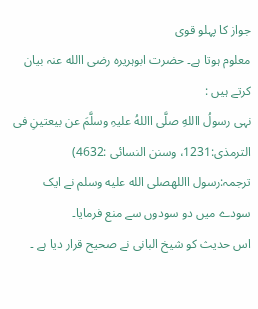جواز کا پہلو قوی
معلوم ہوتا ہے۔ حضرت ابوہریرہ رضی االله عنہ بیان کرتے ہیں :
نہی رسولُ االلهِ صلَّی االلهُ علیہِ وسلَّمَ عن بیعتینِ فی
الترمذی:1231، وسنن النسائی :4632)
ترجمہ:رسول االلهصلى الله عليه وسلم نے ایک سودے میں دو سودوں سے منع فرمایا۔
اس حدیث کو شیخ البانی نے صحیح قرار دیا ہے ۔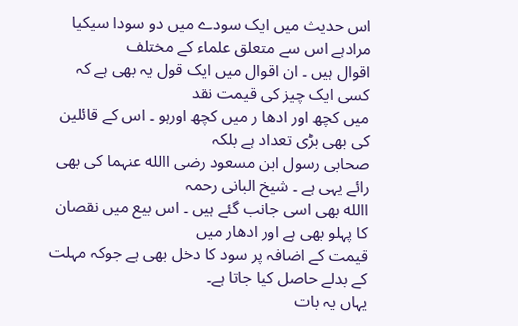اس حدیث میں ایک سودے میں دو سودا سیکیا مرادہے اس سے متعلق علماء کے مختلف
اقوال ہیں ۔ ان اقوال میں ایک قول یہ بھی ہے کہ کسی ایک چیز کی قیمت نقد
میں کچھ اور ادھا ر میں کچھ اورہو ۔ اس کے قائلین کی بھی بڑی تعداد ہے بلکہ
صحابی رسول ابن مسعود رضی االله عنہما کی بھی رائے یہی ہے ۔ شیخ البانی رحمہ
االله بھی اسی جانب گئے ہیں ۔ اس بیع میں نقصان کا پہلو بھی ہے اور ادھار میں
قیمت کے اضافہ پر سود کا دخل بھی ہے جوکہ مہلت کے بدلے حاصل کیا جاتا ہے۔
یہاں یہ بات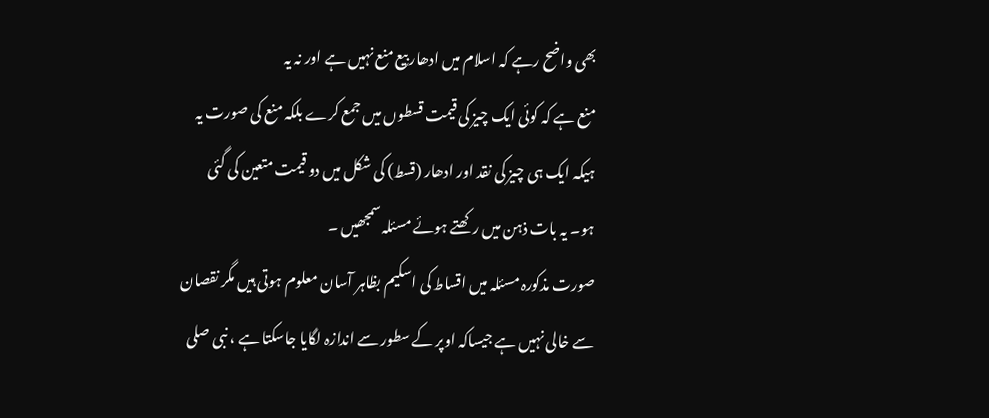بھی واضح رہے کہ اسلام میں ادھار بیع منع نہیں ہے اور نہ یہ
منع ہے کہ کوئی ایک چیز کی قیمت قسطوں میں جمع کرے بلکہ منع کی صورت یہ
ہیکہ ایک ہی چیز کی نقد اور ادھار (قسط) کی شکل میں دو قیمت متعین کی گئی
ہو۔ یہ بات ذہن میں رکھتے ہوئے مسئلہ سمجھیں ۔
صورت مذکورہ مسئلہ میں اقساط کی اسکیم بظاہر آسان معلوم ہوتی ہیں مگر نقصان
سے خالی نہیں ہے جیساکہ اوپر کے سطور سے اندازہ لگایا جاسکتا ہے ، نبی صلى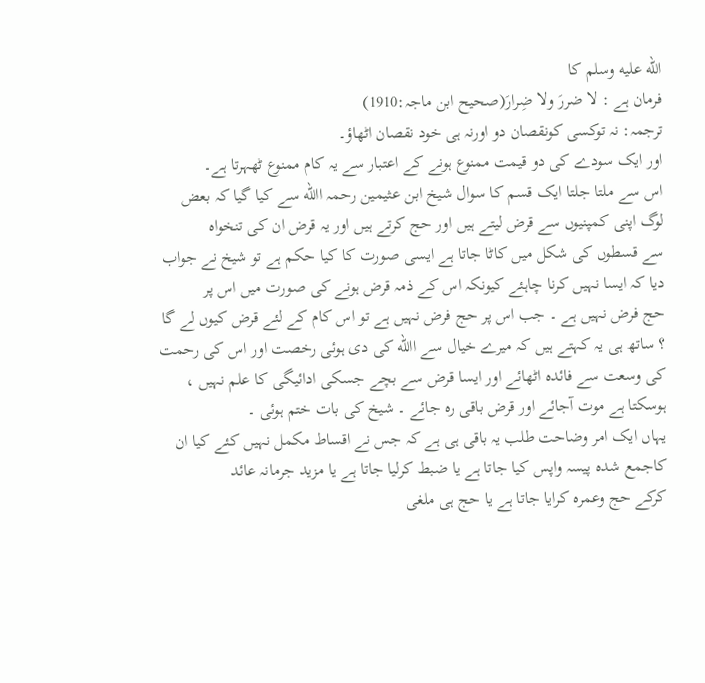الله عليه وسلم کا
فرمان ہے : لا ضررَ ولا ضِرارَ(صحیح ابن ماجہ:1910)
ترجمہ: نہ توکسی کونقصان دو اورنہ ہی خود نقصان اٹھاؤ۔
اور ایک سودے کی دو قیمت ممنوع ہونے کے اعتبار سے یہ کام ممنوع ٹھہرتا ہے۔
اس سے ملتا جلتا ایک قسم کا سوال شیخ ابن عثیمین رحمہ االله سے کیا گیا کہ بعض
لوگ اپنی کمپنیوں سے قرض لیتے ہیں اور حج کرتے ہیں اور یہ قرض ان کی تنخواہ
سے قسطوں کی شکل میں کاٹا جاتا ہے ایسی صورت کا کیا حکم ہے تو شیخ نے جواب
دیا کہ ایسا نہیں کرنا چاہئے کیونکہ اس کے ذمہ قرض ہونے کی صورت میں اس پر
حج فرض نہیں ہے ۔ جب اس پر حج فرض نہیں ہے تو اس کام کے لئے قرض کیوں لے گا
؟ ساتھ ہی یہ کہتے ہیں کہ میرے خیال سے االله کی دی ہوئی رخصت اور اس کی رحمت
کی وسعت سے فائدہ اٹھائے اور ایسا قرض سے بچے جسکی ادائیگی کا علم نہیں ،
ہوسکتا ہے موت آجائے اور قرض باقی رہ جائے ۔ شیخ کی بات ختم ہوئی ۔
یہاں ایک امر وضاحت طلب یہ باقی ہی ہے کہ جس نے اقساط مکمل نہیں کئے کیا ان
کاجمع شدہ پیسہ واپس کیا جاتا ہے یا ضبط کرلیا جاتا ہے یا مزید جرمانہ عائد
کرکے حج وعمرہ کرایا جاتا ہے یا حج ہی ملغی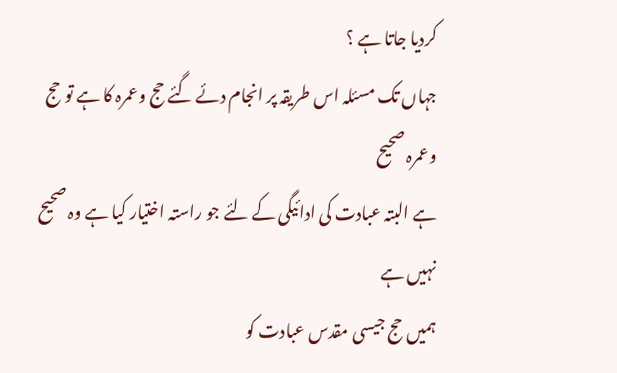کردیا جاتا ہے ؟
جہاں تک مسئلہ اس طریقہ پر انجام دئے گئے حج وعمرہ کا ہے تو حج وعمرہ صحیح
ہے البتہ عبادت کی ادائیگی کے لئے جو راستہ اختیار کیا ہے وہ صحیح نہیں ہے
ہمیں حج جیسی مقدس عبادت کو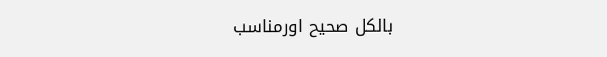بالکل صحیح اورمناسب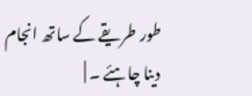طور طریقے کے ساتھ انجام
دینا چاہئے ۔ |